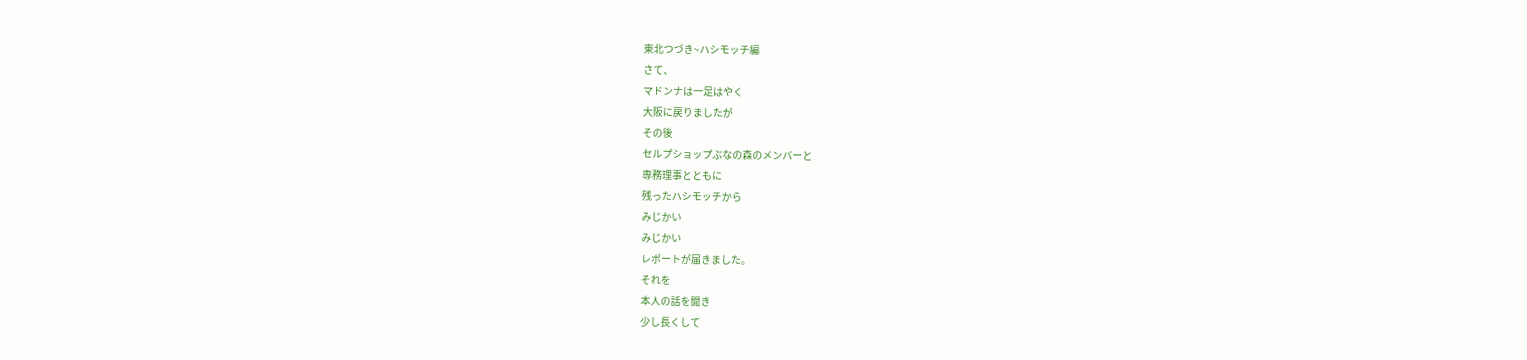東北つづき~ハシモッチ編
さて、
マドンナは一足はやく
大阪に戻りましたが
その後
セルプショップぶなの森のメンバーと
専務理事とともに
残ったハシモッチから
みじかい
みじかい
レポートが届きました。
それを
本人の話を聞き
少し長くして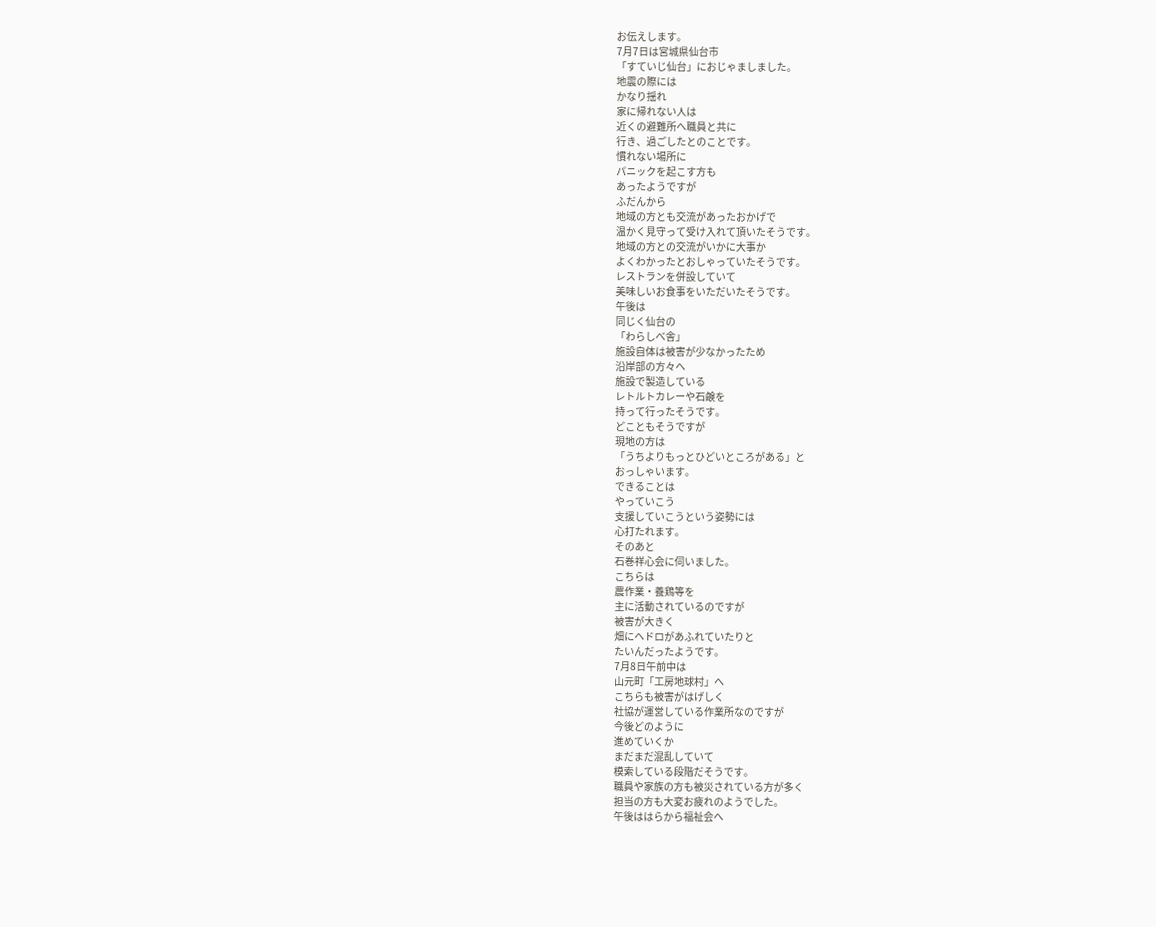お伝えします。
7月7日は宮城県仙台市
「すていじ仙台」におじゃましました。
地震の際には
かなり揺れ
家に帰れない人は
近くの避難所へ職員と共に
行き、過ごしたとのことです。
慣れない場所に
パニックを起こす方も
あったようですが
ふだんから
地域の方とも交流があったおかげで
温かく見守って受け入れて頂いたそうです。
地域の方との交流がいかに大事か
よくわかったとおしゃっていたそうです。
レストランを併設していて
美味しいお食事をいただいたそうです。
午後は
同じく仙台の
「わらしべ舎」
施設自体は被害が少なかったため
沿岸部の方々へ
施設で製造している
レトルトカレーや石鹸を
持って行ったそうです。
どこともそうですが
現地の方は
「うちよりもっとひどいところがある」と
おっしゃいます。
できることは
やっていこう
支援していこうという姿勢には
心打たれます。
そのあと
石巻祥心会に伺いました。
こちらは
農作業・養鶏等を
主に活動されているのですが
被害が大きく
畑にヘドロがあふれていたりと
たいんだったようです。
7月8日午前中は
山元町「工房地球村」へ
こちらも被害がはげしく
社協が運営している作業所なのですが
今後どのように
進めていくか
まだまだ混乱していて
模索している段階だそうです。
職員や家族の方も被災されている方が多く
担当の方も大変お疲れのようでした。
午後ははらから福祉会へ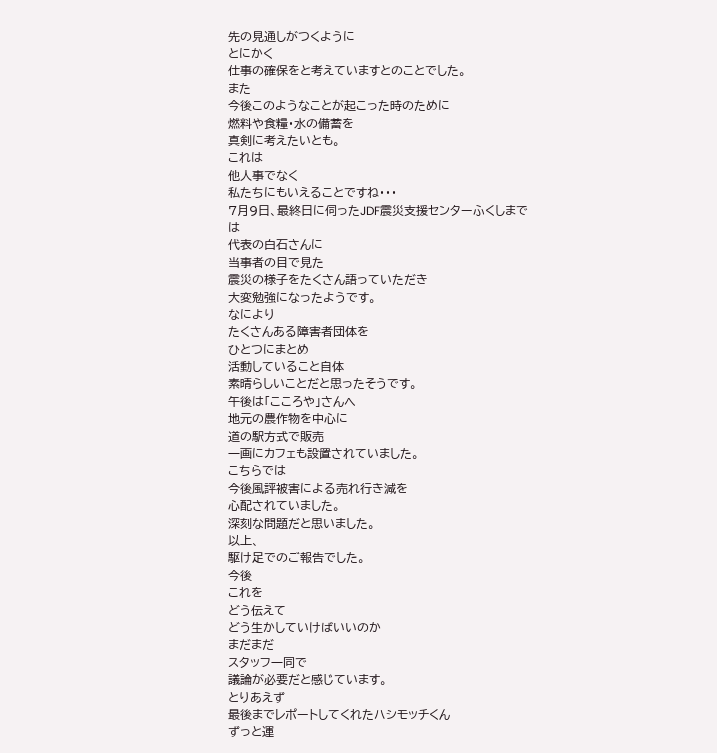先の見通しがつくように
とにかく
仕事の確保をと考えていますとのことでした。
また
今後このようなことが起こった時のために
燃料や食糧・水の備蓄を
真剣に考えたいとも。
これは
他人事でなく
私たちにもいえることですね・・・
7月9日、最終日に伺ったJDF震災支援センターふくしまでは
代表の白石さんに
当事者の目で見た
震災の様子をたくさん語っていただき
大変勉強になったようです。
なにより
たくさんある障害者団体を
ひとつにまとめ
活動していること自体
素晴らしいことだと思ったそうです。
午後は「こころや」さんへ
地元の農作物を中心に
道の駅方式で販売
一画にカフェも設置されていました。
こちらでは
今後風評被害による売れ行き減を
心配されていました。
深刻な問題だと思いました。
以上、
駆け足でのご報告でした。
今後
これを
どう伝えて
どう生かしていけばいいのか
まだまだ
スタッフ一同で
議論が必要だと感じています。
とりあえず
最後までレポートしてくれたハシモッチくん
ずっと運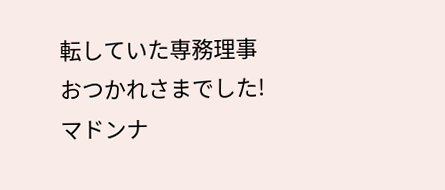転していた専務理事
おつかれさまでした!
マドンナ